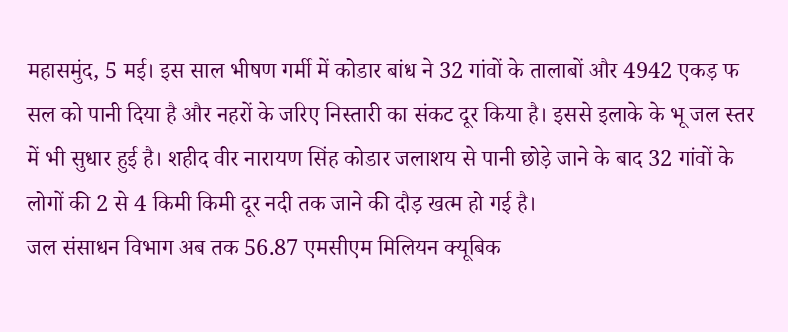महासमुंद, 5 मई। इस साल भीषण गर्मी में कोडार बांध ने 32 गांवों के तालाबों और 4942 एकड़ फ सल को पानी दिया है और नहरों के जरिए निस्तारी का संकट दूर किया है। इससे इलाके के भू जल स्तर में भी सुधार हुई है। शहीद वीर नारायण सिंह कोडार जलाशय से पानी छोड़े जाने के बाद 32 गांवों के लोगों की 2 से 4 किमी किमी दूर नदी तक जाने की दौड़ खत्म हो गई है।
जल संसाधन विभाग अब तक 56.87 एमसीएम मिलियन क्यूबिक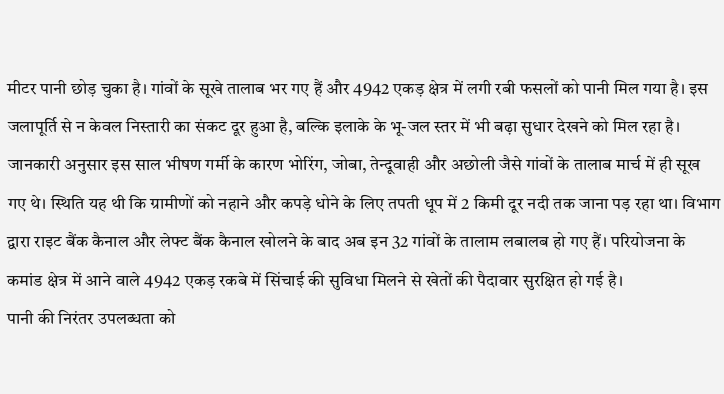मीटर पानी छोड़ चुका है। गांवों के सूखे तालाब भर गए हैं और 4942 एकड़ क्षेत्र में लगी रबी फसलों को पानी मिल गया है। इस जलापूर्ति से न केवल निस्तारी का संकट दूर हुआ है, बल्कि इलाके के भू-जल स्तर में भी बढ़ा सुधार देखने को मिल रहा है।
जानकारी अनुसार इस साल भीषण गर्मी के कारण भोरिंग, जोबा, तेन्दूवाही और अछोली जैसे गांवों के तालाब मार्च में ही सूख गए थे। स्थिति यह थी कि ग्रामीणों को नहाने और कपड़े धोने के लिए तपती धूप में 2 किमी दूर नदी तक जाना पड़ रहा था। विभाग द्वारा राइट बैंक कैनाल और लेफ्ट बैंक कैनाल खोलने के बाद अब इन 32 गांवों के तालाम लबालब हो गए हैं। परियोजना के कमांड क्षेत्र में आने वाले 4942 एकड़ रकबे में सिंचाई की सुविधा मिलने से खेतों की पैदावार सुरक्षित हो गई है।
पानी की निरंतर उपलब्धता को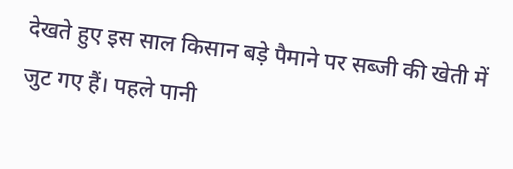देखते हुए इस साल किसान बड़े पैमाने पर सब्जी की खेती में जुट गए हैं। पहले पानी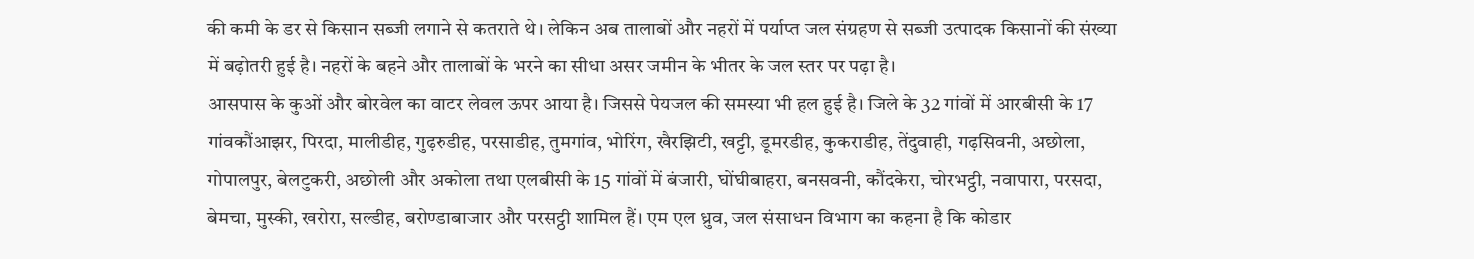की कमी के डर से किसान सब्जी लगाने से कतराते थे। लेकिन अब तालाबों और नहरों में पर्याप्त जल संग्रहण से सब्जी उत्पादक किसानों की संख्या में बढ़ोतरी हुई है। नहरों के बहने और तालाबों के भरने का सीधा असर जमीन के भीतर के जल स्तर पर पढ़ा है।
आसपास के कुओं और बोरवेल का वाटर लेवल ऊपर आया है। जिससे पेयजल की समस्या भी हल हुई है। जिले के 32 गांवों में आरबीसी के 17 गांवकौंआझर, पिरदा, मालीडीह, गुढ़रुडीह, परसाडीह, तुमगांव, भोरिंग, खैरझिटी, खट्टी, डूमरडीह, कुकराडीह, तेंदुवाही, गढ़सिवनी, अछोला, गोपालपुर, बेलटुकरी, अछोली और अकोला तथा एलबीसी के 15 गांवों में बंजारी, घोंघीबाहरा, बनसवनी, कौंदकेरा, चोरभट्ठी, नवापारा, परसदा, बेमचा, मुस्की, खरोरा, सल्डीह, बरोण्डाबाजार और परसट्ठी शामिल हैं। एम एल ध्रुव, जल संसाधन विभाग का कहना है कि कोडार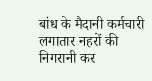बांध के मैदानी कर्मचारी लगातार नहरों की निगरानी कर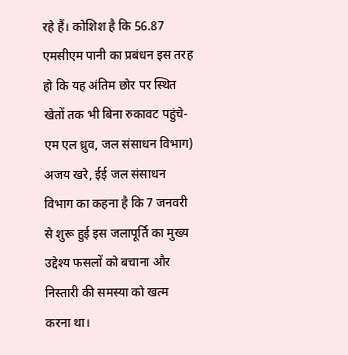रहे हैं। कोशिश है कि 56.87 एमसीएम पानी का प्रबंधन इस तरह हो कि यह अंतिम छोर पर स्थित खेतों तक भी बिना रुकावट पहुंचे-एम एल ध्रुव, जल संसाधन विभाग)
अजय खरे, ईई जल संसाधन विभाग का कहना है कि 7 जनवरी से शुरू हुई इस जलापूर्ति का मुख्य उद्देश्य फसलों को बचाना और निस्तारी की समस्या को खत्म करना था।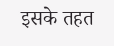इसके तहत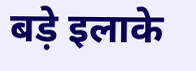बड़े इलाके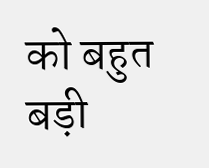को बहुत बड़ी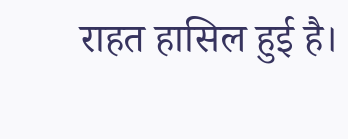राहत हासिल हुई है।